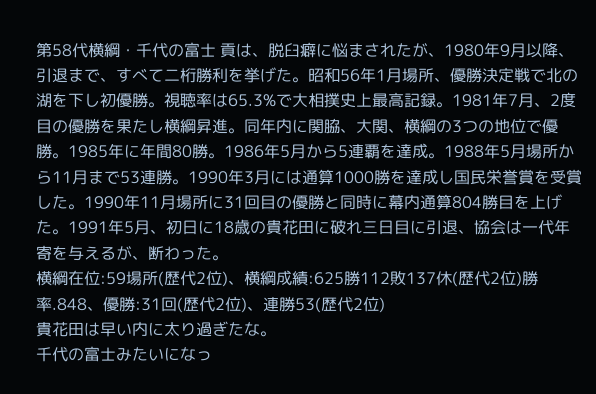第58代横綱・千代の富士 貢は、脱臼癖に悩まされたが、1980年9月以降、引退まで、すべて二桁勝利を挙げた。昭和56年1月場所、優勝決定戦で北の湖を下し初優勝。視聴率は65.3%で大相撲史上最高記録。1981年7月、2度目の優勝を果たし横綱昇進。同年内に関脇、大関、横綱の3つの地位で優勝。1985年に年間80勝。1986年5月から5連覇を達成。1988年5月場所から11月まで53連勝。1990年3月には通算1000勝を達成し国民栄誉賞を受賞した。1990年11月場所に31回目の優勝と同時に幕内通算804勝目を上げた。1991年5月、初日に18歳の貴花田に破れ三日目に引退、協会は一代年寄を与えるが、断わった。
横綱在位:59場所(歴代2位)、横綱成績:625勝112敗137休(歴代2位)勝率.848、優勝:31回(歴代2位)、連勝53(歴代2位)
貴花田は早い内に太り過ぎたな。
千代の富士みたいになっ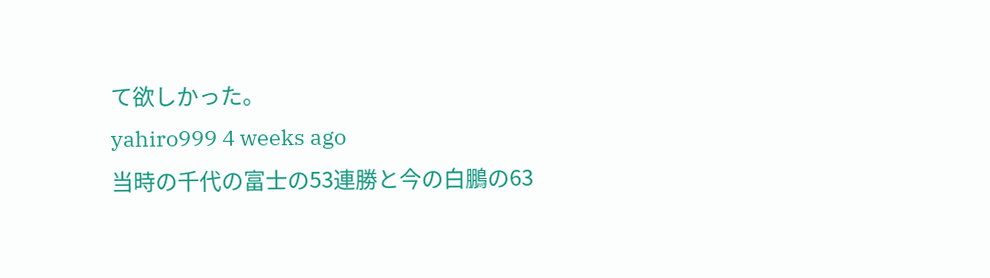て欲しかった。
yahiro999 4 weeks ago
当時の千代の富士の53連勝と今の白鵬の63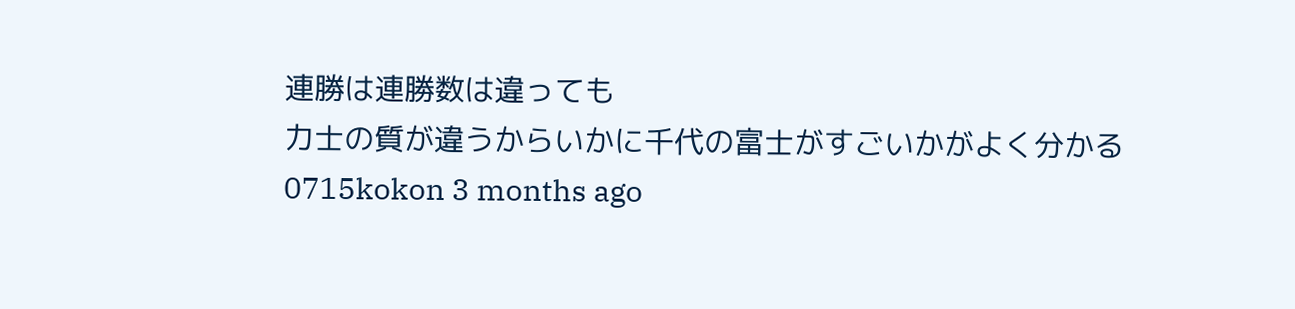連勝は連勝数は違っても
力士の質が違うからいかに千代の富士がすごいかがよく分かる
0715kokon 3 months ago